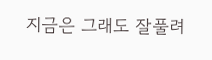지금은 그래도 잘풀려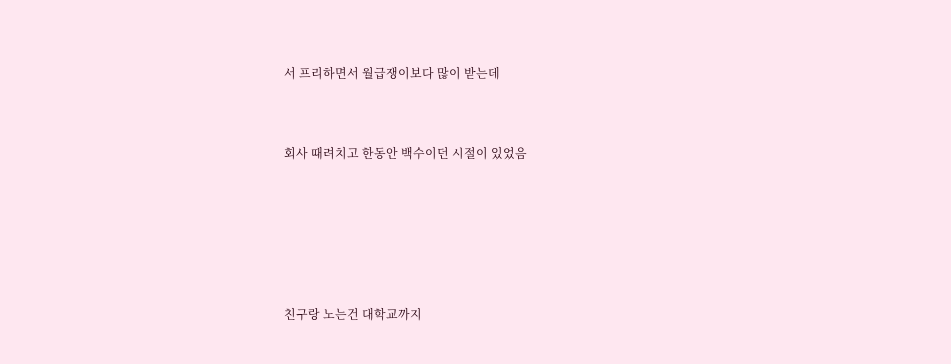서 프리하면서 월급쟁이보다 많이 받는데


회사 때려치고 한동안 백수이던 시절이 있었음





친구랑 노는건 대학교까지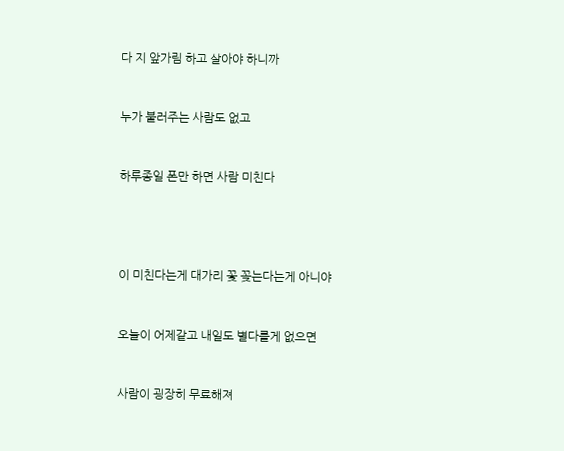다 지 앞가림 하고 살아야 하니까


누가 불러주는 사람도 없고


하루종일 폰만 하면 사람 미친다




이 미친다는게 대가리 꽃 꽂는다는게 아니야


오늘이 어제같고 내일도 별다를게 없으면


사람이 굉장히 무료해져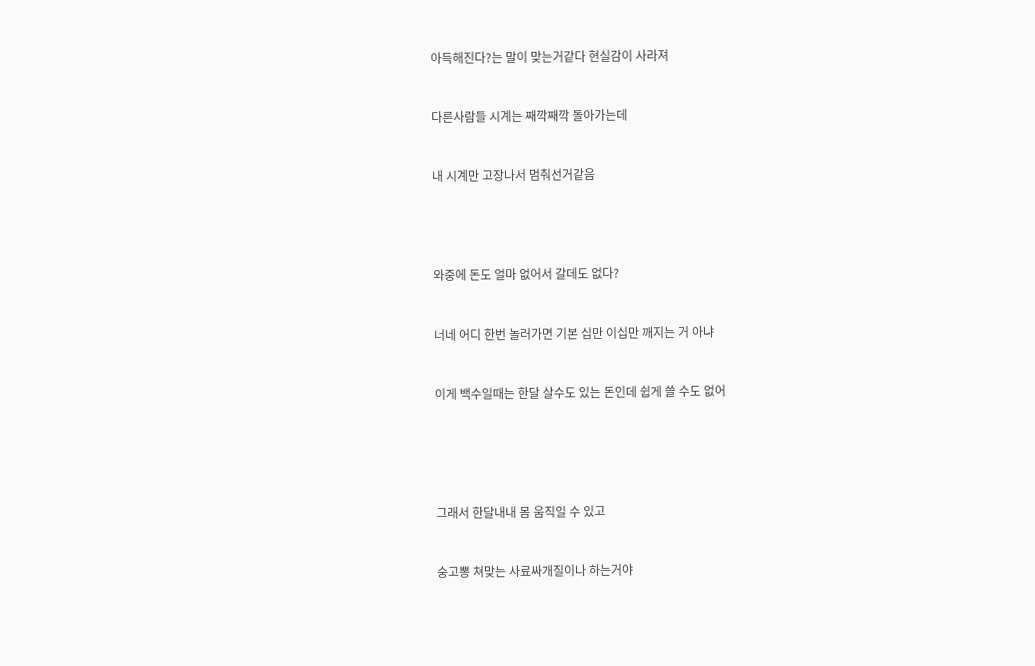아득해진다?는 말이 맞는거같다 현실감이 사라져


다른사람들 시계는 째깍째깍 돌아가는데


내 시계만 고장나서 멈춰선거같음




와중에 돈도 얼마 없어서 갈데도 없다?


너네 어디 한번 놀러가면 기본 십만 이십만 깨지는 거 아냐


이게 백수일때는 한달 살수도 있는 돈인데 쉽게 쓸 수도 없어





그래서 한달내내 몸 움직일 수 있고


숭고뽕 쳐맞는 사료싸개질이나 하는거야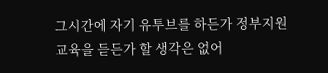그시간에 자기 유투브를 하든가 정부지원 교육을 듣든가 할 생각은 없어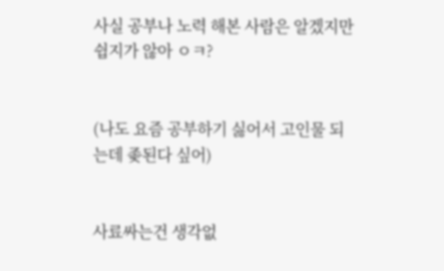사실 공부나 노력 해본 사람은 알겠지만 쉽지가 않아 ㅇㅋ?


(나도 요즘 공부하기 싫어서 고인물 되는데 좆된다 싶어)


사료싸는건 생각없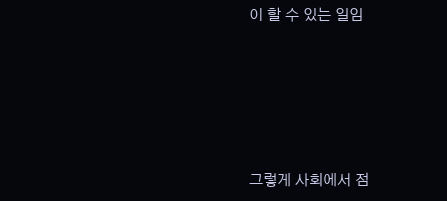이 할 수 있는 일임





그렇게 사회에서 점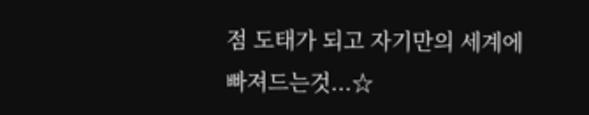점 도태가 되고 자기만의 세계에 빠져드는것...☆